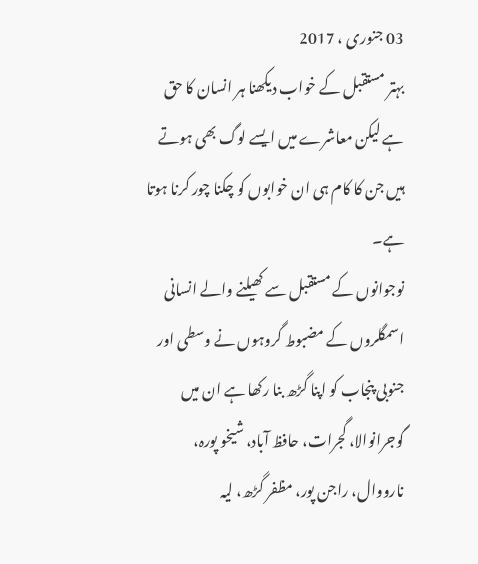03 جنوری ، 2017
بہتر مستقبل کے خواب دیکھنا ہر انسان کا حق ہے لیکن معاشرے میں ایسے لوگ بھی ہوتے ہیں جن کا کام ہی ان خوابوں کو چکنا چور کرنا ہوتا ہے۔
نوجوانوں کے مستقبل سے کھیلنے والے انسانی اسمگلروں کے مضبوط گروہوں نے وسطی اور جنوبی پنجاب کو اپنا گڑھ بنا رکھا ہے ان میں گوجرانوالا، گجرات، حافظ آباد، شیخو پورہ، نارووال، راجن پور، مظفر گڑھ، لیہ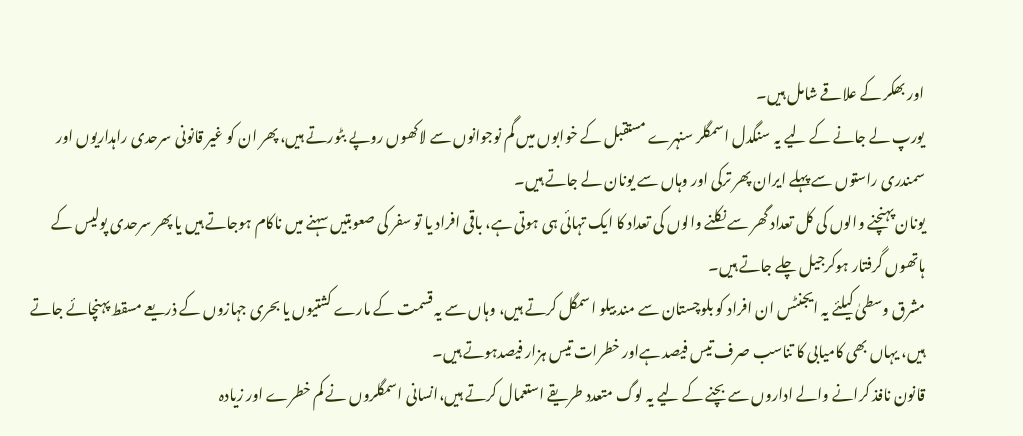اور بھکر کے علاقے شامل ہیں۔
یورپ لے جانے کے لیے یہ سنگدل اسمگلر سنہرے مستقبل کے خوابوں میں گم نوجوانوں سے لاکھوں روپے بٹورتے ہیں، پھر ان کو غیر قانونی سرحدی راہداریوں اور سمندری راستوں سے پہلے ایران پھر ترکی اور وہاں سے یونان لے جاتے ہیں۔
یونان پہنچنے والوں کی کل تعداد گھر سے نکلنے والوں کی تعداد کا ایک تہائی ہی ہوتی ہے، باقی افراد یا تو سفر کی صعوبتیں سہنے میں ناکام ہوجاتے ہیں یا پھر سرحدی پولیس کے ہاتھوں گرفتار ہوکرجیل چلے جاتے ہیں۔
مشرق وسطیٰ کیلئے یہ ایجنٹس ان افراد کو بلوچستان سے مند بیلو اسمگل کرتے ہیں، وہاں سے یہ قسمت کے مارے کشتیوں یا بحری جہازوں کے ذریعے مسقط پہنچائے جاتے ہیں، یہاں بھی کامیابی کا تناسب صرف تیس فیصد ہےاور خطرات تیس ہزار فیصدہوتے ہیں۔
قانون نافذ کرانے والے اداروں سے بچنے کے لیے یہ لوگ متعدد طریقے استعمال کرتے ہیں،انسانی اسمگلروں نے کم خطرے اور زیادہ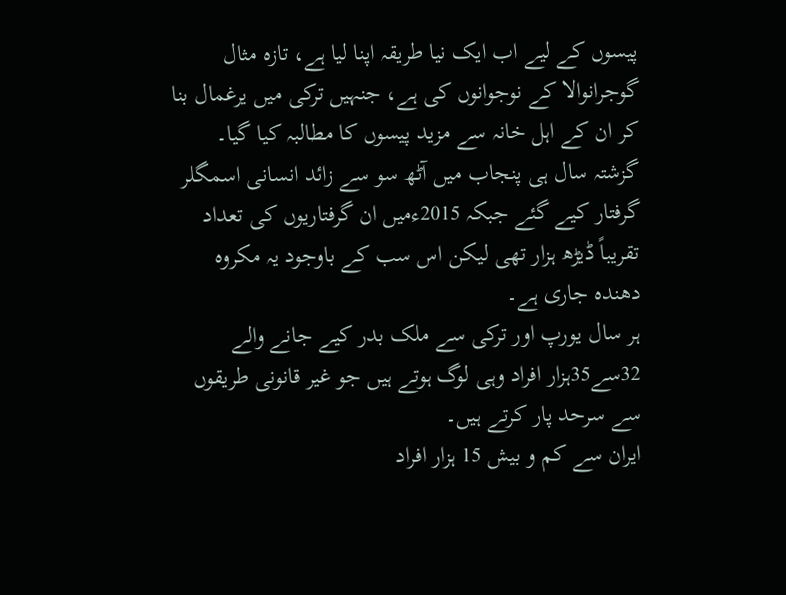پیسوں کے لیے اب ایک نیا طریقہ اپنا لیا ہے، تازہ مثال گوجرانوالا کے نوجوانوں کی ہے، جنہیں ترکی میں یرغمال بنا کر ان کے اہل خانہ سے مزید پیسوں کا مطالبہ کیا گیا۔
گزشتہ سال ہی پنجاب میں آٹھ سو سے زائد انسانی اسمگلر گرفتار کیے گئے جبکہ 2015ءمیں ان گرفتاریوں کی تعداد تقریباً ڈیڑھ ہزار تھی لیکن اس سب کے باوجود یہ مکروہ دھندہ جاری ہے۔
ہر سال یورپ اور ترکی سے ملک بدر کیے جانے والے 32سے35ہزار افراد وہی لوگ ہوتے ہیں جو غیر قانونی طریقوں سے سرحد پار کرتے ہیں۔
ایران سے کم و بیش 15 ہزار افراد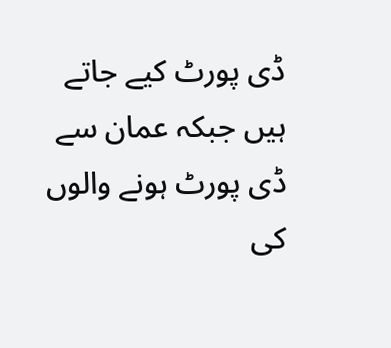ڈی پورٹ کیے جاتے ہیں جبکہ عمان سے ڈی پورٹ ہونے والوں کی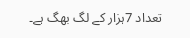تعداد 7ہزار کے لگ بھگ ہے۔